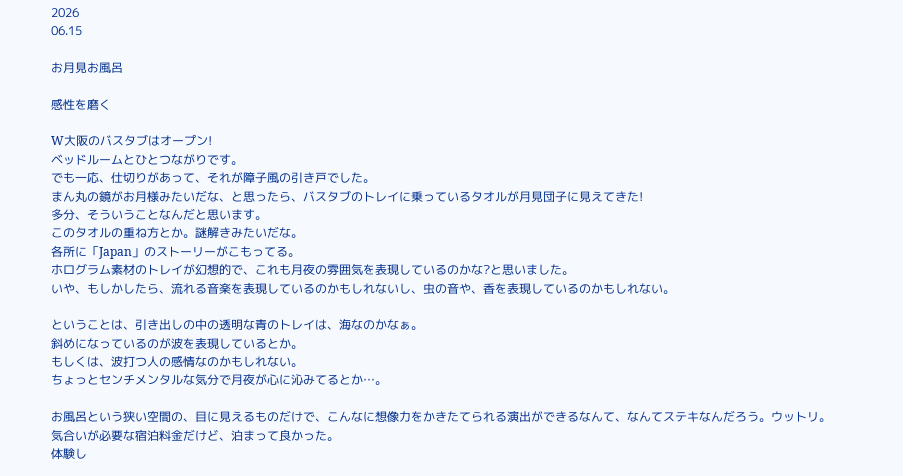2026
06.15

お月見お風呂

感性を磨く

W大阪のバスタブはオープン!
ベッドルームとひとつながりです。
でも一応、仕切りがあって、それが障子風の引き戸でした。
まん丸の鏡がお月様みたいだな、と思ったら、バスタブのトレイに乗っているタオルが月見団子に見えてきた!
多分、そういうことなんだと思います。
このタオルの重ね方とか。謎解きみたいだな。
各所に「Japan」のストーリーがこもってる。
ホログラム素材のトレイが幻想的で、これも月夜の雰囲気を表現しているのかな?と思いました。
いや、もしかしたら、流れる音楽を表現しているのかもしれないし、虫の音や、香を表現しているのかもしれない。

ということは、引き出しの中の透明な青のトレイは、海なのかなぁ。
斜めになっているのが波を表現しているとか。
もしくは、波打つ人の感情なのかもしれない。
ちょっとセンチメンタルな気分で月夜が心に沁みてるとか…。

お風呂という狭い空間の、目に見えるものだけで、こんなに想像力をかきたてられる演出ができるなんて、なんてステキなんだろう。ウットリ。
気合いが必要な宿泊料金だけど、泊まって良かった。
体験し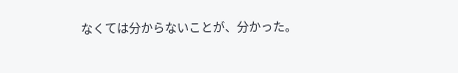なくては分からないことが、分かった。